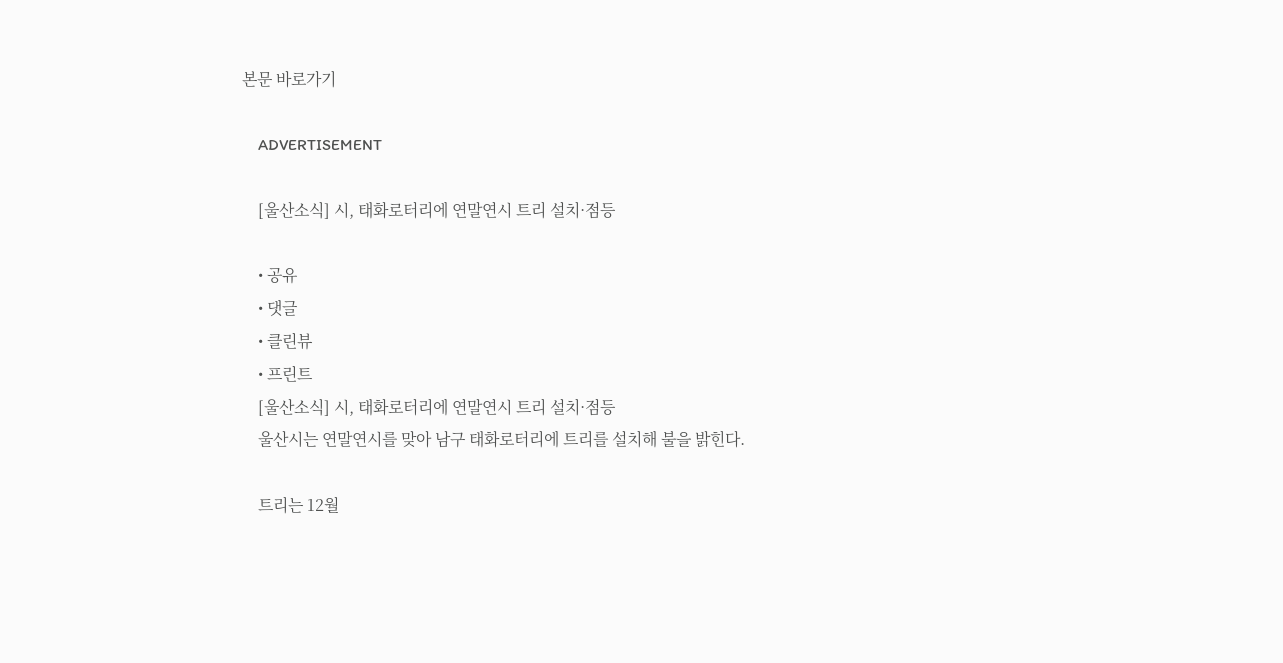본문 바로가기

    ADVERTISEMENT

    [울산소식] 시, 태화로터리에 연말연시 트리 설치·점등

    • 공유
    • 댓글
    • 클린뷰
    • 프린트
    [울산소식] 시, 태화로터리에 연말연시 트리 설치·점등
    울산시는 연말연시를 맞아 남구 태화로터리에 트리를 설치해 불을 밝힌다.

    트리는 12월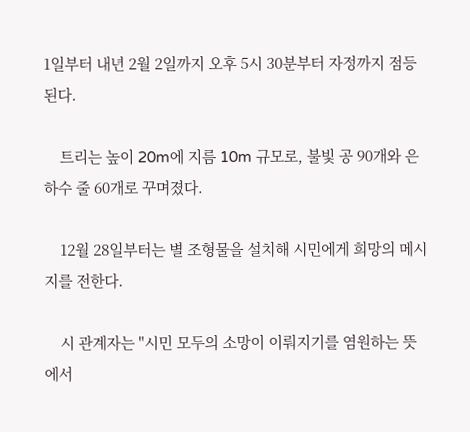1일부터 내년 2월 2일까지 오후 5시 30분부터 자정까지 점등된다.

    트리는 높이 20m에 지름 10m 규모로, 불빛 공 90개와 은하수 줄 60개로 꾸며졌다.

    12월 28일부터는 별 조형물을 설치해 시민에게 희망의 메시지를 전한다.

    시 관계자는 "시민 모두의 소망이 이뤄지기를 염원하는 뜻에서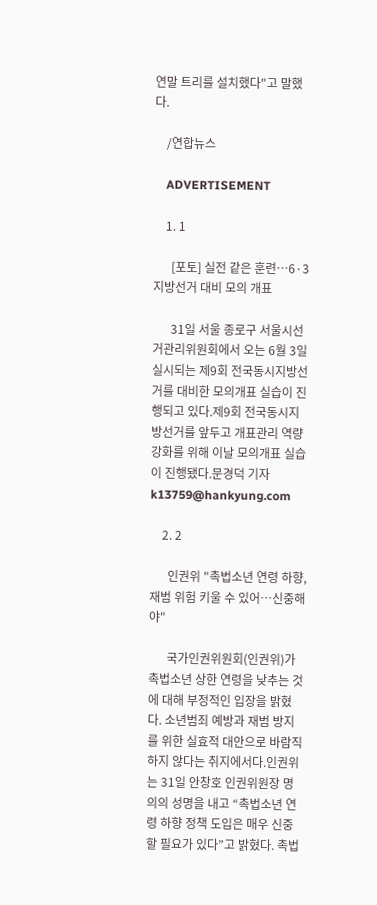연말 트리를 설치했다"고 말했다.

    /연합뉴스

    ADVERTISEMENT

    1. 1

      [포토] 실전 같은 훈련…6·3지방선거 대비 모의 개표

      31일 서울 종로구 서울시선거관리위원회에서 오는 6월 3일 실시되는 제9회 전국동시지방선거를 대비한 모의개표 실습이 진행되고 있다.제9회 전국동시지방선거를 앞두고 개표관리 역량 강화를 위해 이날 모의개표 실습이 진행됐다.문경덕 기자 k13759@hankyung.com

    2. 2

      인권위 "촉법소년 연령 하향, 재범 위험 키울 수 있어…신중해야"

      국가인권위원회(인권위)가 촉법소년 상한 연령을 낮추는 것에 대해 부정적인 입장을 밝혔다. 소년범죄 예방과 재범 방지를 위한 실효적 대안으로 바람직하지 않다는 취지에서다.인권위는 31일 안창호 인권위원장 명의의 성명을 내고 “촉법소년 연령 하향 정책 도입은 매우 신중할 필요가 있다”고 밝혔다. 촉법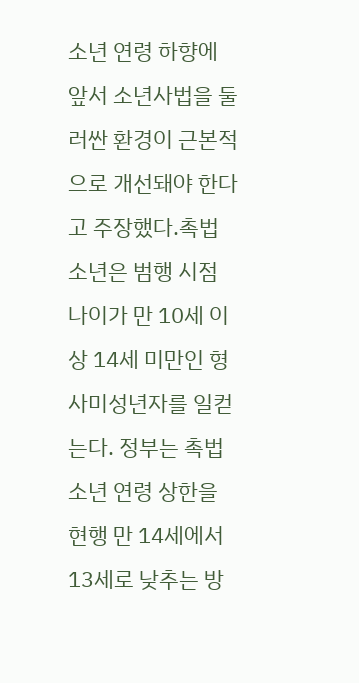소년 연령 하향에 앞서 소년사법을 둘러싼 환경이 근본적으로 개선돼야 한다고 주장했다.촉법소년은 범행 시점 나이가 만 10세 이상 14세 미만인 형사미성년자를 일컫는다. 정부는 촉법소년 연령 상한을 현행 만 14세에서 13세로 낮추는 방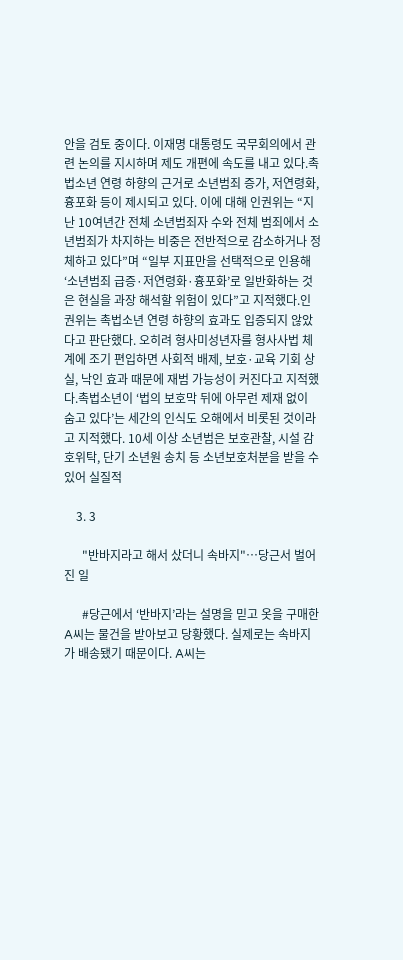안을 검토 중이다. 이재명 대통령도 국무회의에서 관련 논의를 지시하며 제도 개편에 속도를 내고 있다.촉법소년 연령 하향의 근거로 소년범죄 증가, 저연령화, 흉포화 등이 제시되고 있다. 이에 대해 인권위는 “지난 10여년간 전체 소년범죄자 수와 전체 범죄에서 소년범죄가 차지하는 비중은 전반적으로 감소하거나 정체하고 있다”며 “일부 지표만을 선택적으로 인용해 ‘소년범죄 급증·저연령화·흉포화’로 일반화하는 것은 현실을 과장 해석할 위험이 있다”고 지적했다.인권위는 촉법소년 연령 하향의 효과도 입증되지 않았다고 판단했다. 오히려 형사미성년자를 형사사법 체계에 조기 편입하면 사회적 배제, 보호·교육 기회 상실, 낙인 효과 때문에 재범 가능성이 커진다고 지적했다.촉법소년이 ‘법의 보호막 뒤에 아무런 제재 없이 숨고 있다’는 세간의 인식도 오해에서 비롯된 것이라고 지적했다. 10세 이상 소년범은 보호관찰, 시설 감호위탁, 단기 소년원 송치 등 소년보호처분을 받을 수 있어 실질적

    3. 3

      "반바지라고 해서 샀더니 속바지"…당근서 벌어진 일

      #당근에서 ‘반바지’라는 설명을 믿고 옷을 구매한 A씨는 물건을 받아보고 당황했다. 실제로는 속바지가 배송됐기 때문이다. A씨는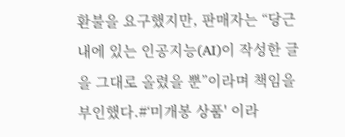환불을 요구했지만, 판매자는 “당근 내에 있는 인공지능(AI)이 작성한 글을 그대로 올렸을 뿐”이라며 책임을 부인했다.#‘미개봉 상품' 이라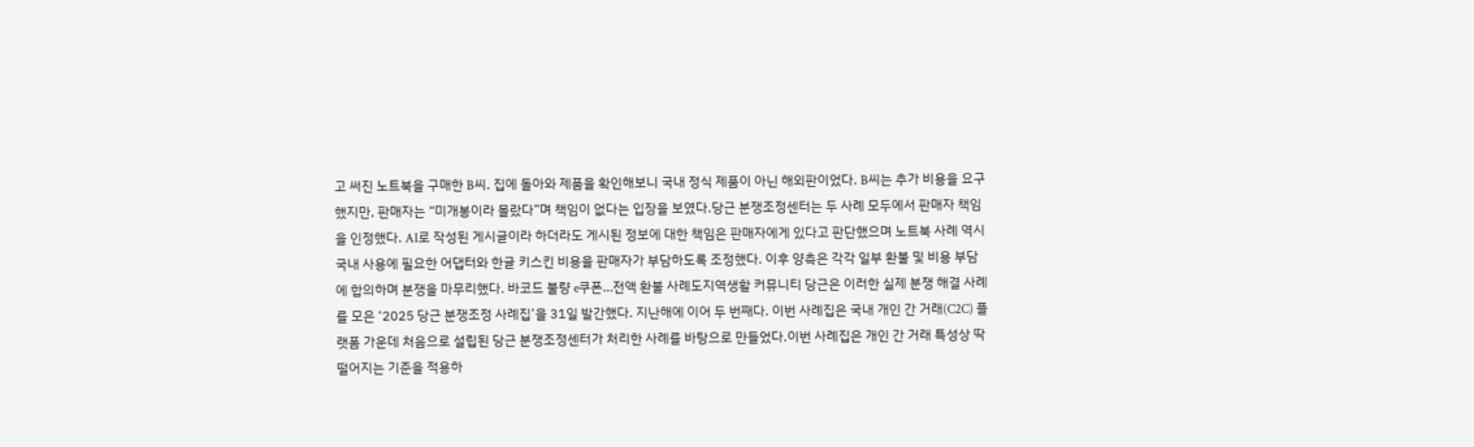고 써진 노트북을 구매한 B씨. 집에 돌아와 제품을 확인해보니 국내 정식 제품이 아닌 해외판이었다. B씨는 추가 비용을 요구했지만, 판매자는 “미개봉이라 몰랐다”며 책임이 없다는 입장을 보였다.당근 분쟁조정센터는 두 사례 모두에서 판매자 책임을 인정했다. AI로 작성된 게시글이라 하더라도 게시된 정보에 대한 책임은 판매자에게 있다고 판단했으며 노트북 사례 역시 국내 사용에 필요한 어댑터와 한글 키스킨 비용을 판매자가 부담하도록 조정했다. 이후 양측은 각각 일부 환불 및 비용 부담에 합의하며 분쟁을 마무리했다. 바코드 불량 e쿠폰…전액 환불 사례도지역생활 커뮤니티 당근은 이러한 실제 분쟁 해결 사례를 모은 ‘2025 당근 분쟁조정 사례집’을 31일 발간했다. 지난해에 이어 두 번째다. 이번 사례집은 국내 개인 간 거래(C2C) 플랫폼 가운데 처음으로 설립된 당근 분쟁조정센터가 처리한 사례를 바탕으로 만들었다.이번 사례집은 개인 간 거래 특성상 딱 떨어지는 기준을 적용하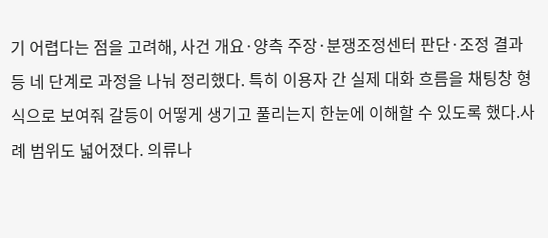기 어렵다는 점을 고려해, 사건 개요·양측 주장·분쟁조정센터 판단·조정 결과 등 네 단계로 과정을 나눠 정리했다. 특히 이용자 간 실제 대화 흐름을 채팅창 형식으로 보여줘 갈등이 어떻게 생기고 풀리는지 한눈에 이해할 수 있도록 했다.사례 범위도 넓어졌다. 의류나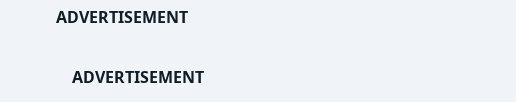ADVERTISEMENT

    ADVERTISEMENT